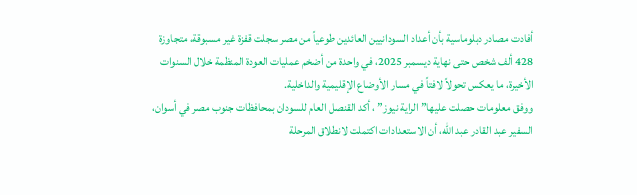أفادت مصادر دبلوماسية بأن أعداد السودانيين العائدين طوعياً من مصر سجلت قفزة غير مسبوقة، متجاوزة 428 ألف شخص حتى نهاية ديسمبر 2025، في واحدة من أضخم عمليات العودة المنظمة خلال السنوات الأخيرة، ما يعكس تحولاً لافتاً في مسار الأوضاع الإقليمية والداخلية.
ووفق معلومات حصلت عليها” الراية نيوز” ، أكد القنصل العام للسودان بمحافظات جنوب مصر في أسوان، السفير عبد القادر عبد الله، أن الاستعدادات اكتملت لانطلاق المرحلة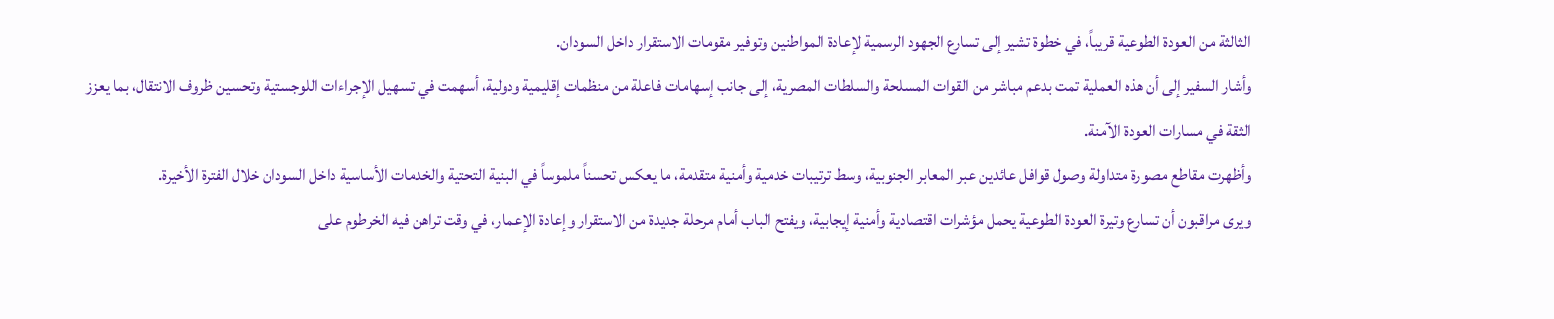الثالثة من العودة الطوعية قريباً، في خطوة تشير إلى تسارع الجهود الرسمية لإعادة المواطنين وتوفير مقومات الاستقرار داخل السودان.
وأشار السفير إلى أن هذه العملية تمت بدعم مباشر من القوات المسلحة والسلطات المصرية، إلى جانب إسهامات فاعلة من منظمات إقليمية ودولية، أسهمت في تسهيل الإجراءات اللوجستية وتحسين ظروف الانتقال، بما يعزز الثقة في مسارات العودة الآمنة.
وأظهرت مقاطع مصورة متداولة وصول قوافل عائدين عبر المعابر الجنوبية، وسط ترتيبات خدمية وأمنية متقدمة، ما يعكس تحسناً ملموساً في البنية التحتية والخدمات الأساسية داخل السودان خلال الفترة الأخيرة.
ويرى مراقبون أن تسارع وتيرة العودة الطوعية يحمل مؤشرات اقتصادية وأمنية إيجابية، ويفتح الباب أمام مرحلة جديدة من الاستقرار وإعادة الإعمار، في وقت تراهن فيه الخرطوم على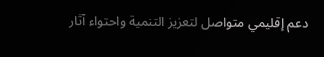دعم إقليمي متواصل لتعزيز التنمية واحتواء آثار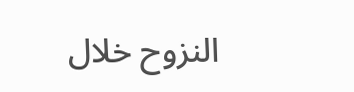النزوح خلال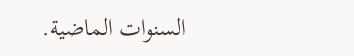السنوات الماضية.